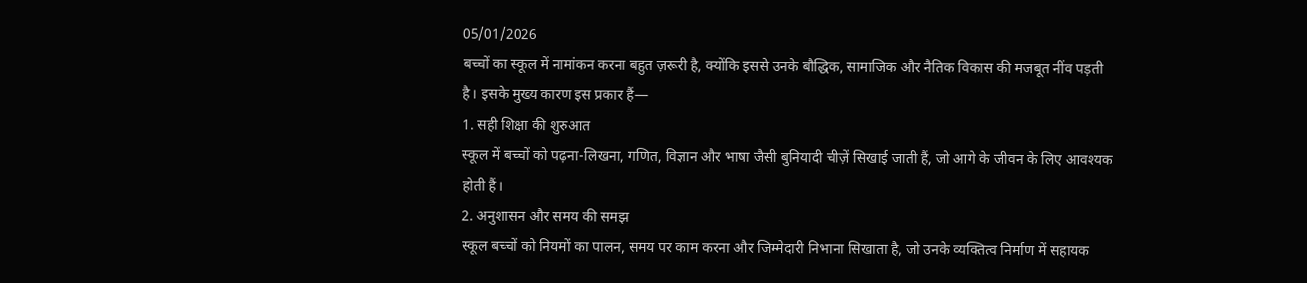05/01/2026
बच्चों का स्कूल में नामांकन करना बहुत ज़रूरी है, क्योंकि इससे उनके बौद्धिक, सामाजिक और नैतिक विकास की मजबूत नींव पड़ती है। इसके मुख्य कारण इस प्रकार हैं—
1. सही शिक्षा की शुरुआत
स्कूल में बच्चों को पढ़ना-लिखना, गणित, विज्ञान और भाषा जैसी बुनियादी चीज़ें सिखाई जाती हैं, जो आगे के जीवन के लिए आवश्यक होती हैं।
2. अनुशासन और समय की समझ
स्कूल बच्चों को नियमों का पालन, समय पर काम करना और जिम्मेदारी निभाना सिखाता है, जो उनके व्यक्तित्व निर्माण में सहायक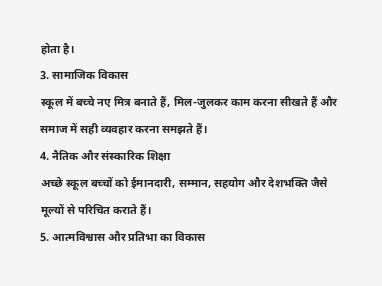होता है।
3. सामाजिक विकास
स्कूल में बच्चे नए मित्र बनाते हैं, मिल-जुलकर काम करना सीखते हैं और समाज में सही व्यवहार करना समझते हैं।
4. नैतिक और संस्कारिक शिक्षा
अच्छे स्कूल बच्चों को ईमानदारी, सम्मान, सहयोग और देशभक्ति जैसे मूल्यों से परिचित कराते हैं।
5. आत्मविश्वास और प्रतिभा का विकास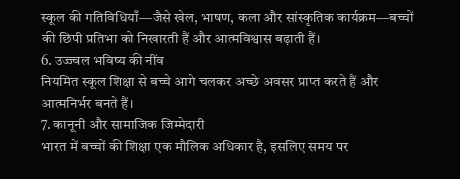स्कूल की गतिविधियाँ—जैसे खेल, भाषण, कला और सांस्कृतिक कार्यक्रम—बच्चों की छिपी प्रतिभा को निखारती हैं और आत्मविश्वास बढ़ाती हैं।
6. उज्ज्वल भविष्य की नींव
नियमित स्कूल शिक्षा से बच्चे आगे चलकर अच्छे अवसर प्राप्त करते हैं और आत्मनिर्भर बनते हैं।
7. कानूनी और सामाजिक जिम्मेदारी
भारत में बच्चों की शिक्षा एक मौलिक अधिकार है, इसलिए समय पर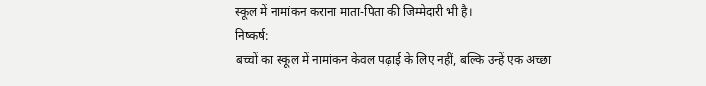स्कूल में नामांकन कराना माता-पिता की जिम्मेदारी भी है।
निष्कर्ष:
बच्चों का स्कूल में नामांकन केवल पढ़ाई के लिए नहीं, बल्कि उन्हें एक अच्छा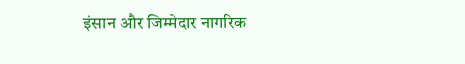इंसान और जिम्मेदार नागरिक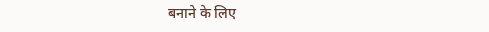बनाने के लिए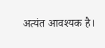अत्यंत आवश्यक है।